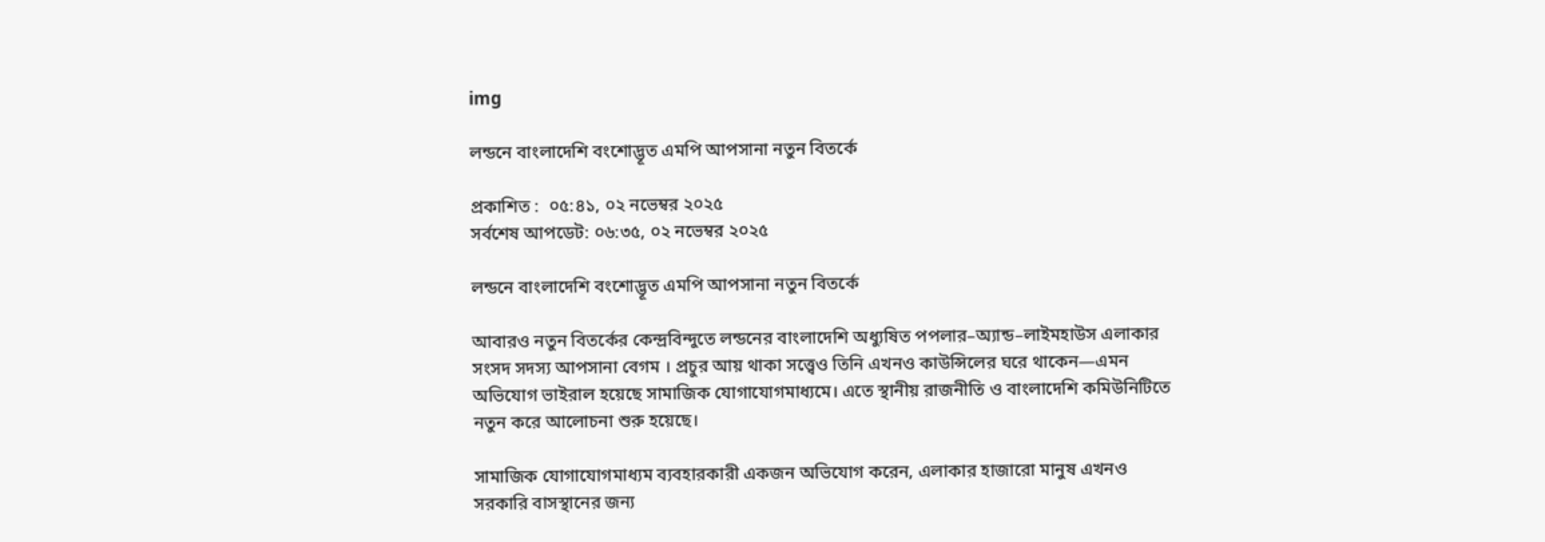img

লন্ডনে বাংলাদেশি বংশোদ্ভূত এমপি আপসানা নতুন বিতর্কে

প্রকাশিত :  ০৫:৪১, ০২ নভেম্বর ২০২৫
সর্বশেষ আপডেট: ০৬:৩৫, ০২ নভেম্বর ২০২৫

লন্ডনে বাংলাদেশি বংশোদ্ভূত এমপি আপসানা নতুন বিতর্কে

আবারও নতুন বিতর্কের কেন্দ্রবিন্দুতে লন্ডনের বাংলাদেশি অধ্যুষিত পপলার–অ্যান্ড–লাইমহাউস এলাকার সংসদ সদস্য আপসানা বেগম । প্রচুর আয় থাকা সত্ত্বেও তিনি এখনও কাউন্সিলের ঘরে থাকেন—এমন অভিযোগ ভাইরাল হয়েছে সামাজিক যোগাযোগমাধ্যমে। এতে স্থানীয় রাজনীতি ও বাংলাদেশি কমিউনিটিতে নতুন করে আলোচনা শুরু হয়েছে।

সামাজিক যোগাযোগমাধ্যম ব্যবহারকারী একজন অভিযোগ করেন, এলাকার হাজারো মানুষ এখনও সরকারি বাসস্থানের জন্য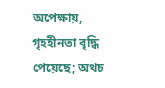অপেক্ষায়, গৃহহীনতা বৃদ্ধি পেয়েছে; অথচ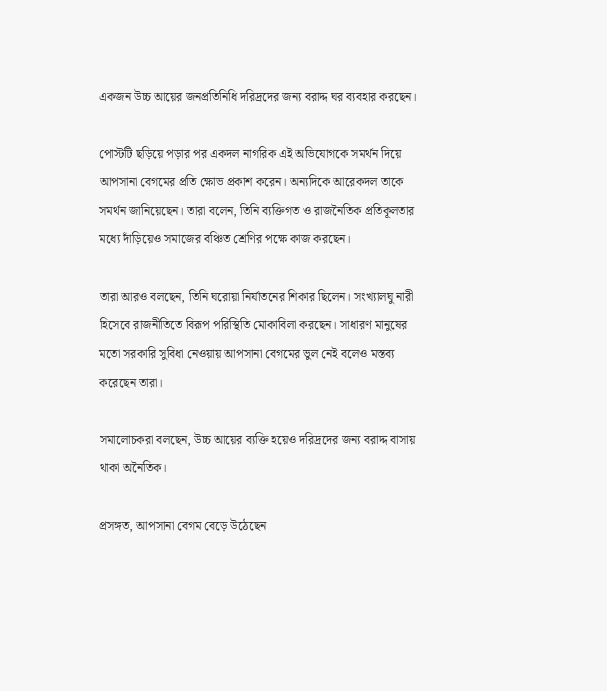একজন উচ্চ আয়ের জনপ্রতিনিধি দরিদ্রদের জন্য বরাদ্দ ঘর ব্যবহার করছেন।

পোস্টটি ছড়িয়ে পড়ার পর একদল নাগরিক এই অভিযোগকে সমর্থন দিয়ে আপসানা বেগমের প্রতি ক্ষোভ প্রকাশ করেন। অন্যদিকে আরেকদল তাকে সমর্থন জানিয়েছেন। তারা বলেন, তিনি ব্যক্তিগত ও রাজনৈতিক প্রতিকূলতার মধ্যে দাঁড়িয়েও সমাজের বঞ্চিত শ্রেণির পক্ষে কাজ করছেন।

তারা আরও বলছেন, তিনি ঘরোয়া নির্যাতনের শিকার ছিলেন। সংখ্যালঘু নারী হিসেবে রাজনীতিতে বিরূপ পরিস্থিতি মোকাবিলা করছেন। সাধারণ মানুষের মতো সরকারি সুবিধা নেওয়ায় আপসানা বেগমের ভুল নেই বলেও মস্তব্য করেছেন তারা।

সমালোচকরা বলছেন, উচ্চ আয়ের ব্যক্তি হয়েও দরিদ্রদের জন্য বরাদ্দ বাসায় থাকা অনৈতিক।

প্রসঙ্গত, আপসানা বেগম বেড়ে উঠেছেন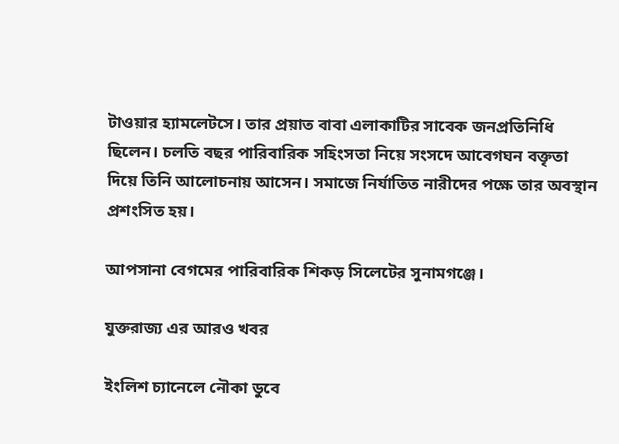টাওয়ার হ্যামলেটসে। তার প্রয়াত বাবা এলাকাটির সাবেক জনপ্রতিনিধি ছিলেন। চলতি বছর পারিবারিক সহিংসতা নিয়ে সংসদে আবেগঘন বক্তৃতা দিয়ে তিনি আলোচনায় আসেন। সমাজে নির্যাতিত নারীদের পক্ষে তার অবস্থান প্রশংসিত হয়।

আপসানা বেগমের পারিবারিক শিকড় সিলেটের সুনামগঞ্জে।

যুক্তরাজ্য এর আরও খবর

ইংলিশ চ্যানেলে নৌকা ডুবে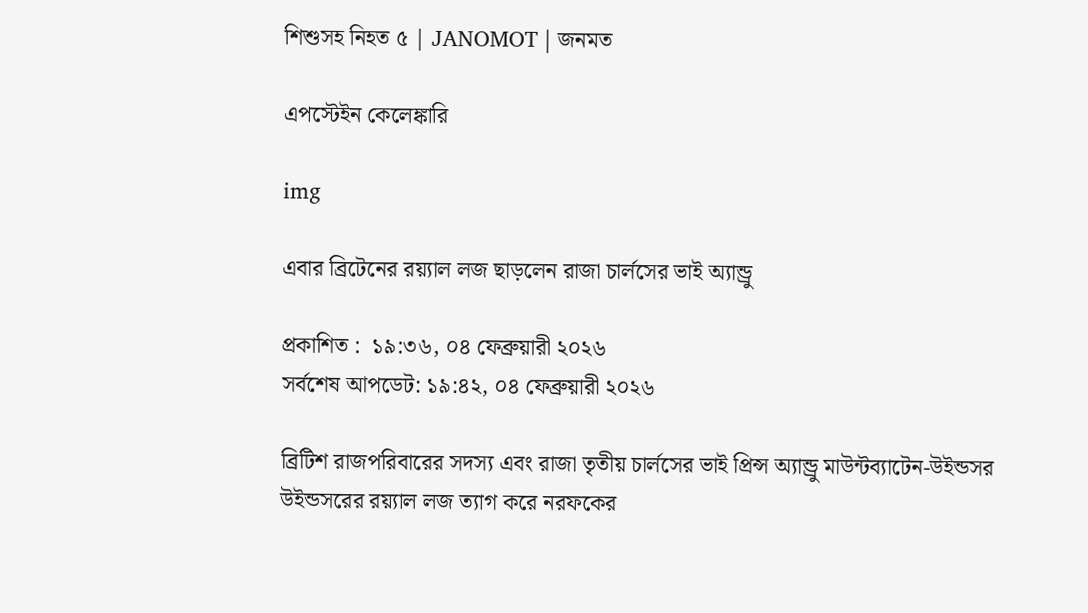শিশুসহ নিহত ৫ | JANOMOT | জনমত

এপস্টেইন কেলেঙ্কারি

img

এবার ব্রিটেনের রয়্যাল লজ ছাড়লেন রাজা চার্লসের ভাই অ্যান্ড্রু

প্রকাশিত :  ১৯:৩৬, ০৪ ফেব্রুয়ারী ২০২৬
সর্বশেষ আপডেট: ১৯:৪২, ০৪ ফেব্রুয়ারী ২০২৬

ব্রিটিশ রাজপরিবারের সদস্য এবং রাজা তৃতীয় চার্লসের ভাই প্রিন্স অ্যান্ড্রু মাউন্টব্যাটেন-উইন্ডসর উইন্ডসরের রয়্যাল লজ ত্যাগ করে নরফকের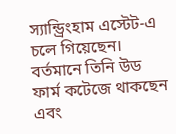স্যান্ড্রিংহাম এস্টেট-এ চলে গিয়েছেন। বর্তমানে তিনি উড ফার্ম কটেজে থাকছেন এবং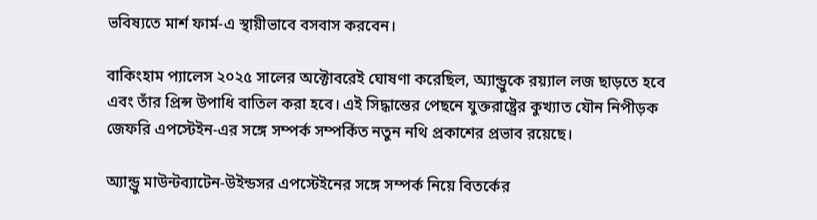ভবিষ্যতে মার্শ ফার্ম-এ স্থায়ীভাবে বসবাস করবেন।

বাকিংহাম প্যালেস ২০২৫ সালের অক্টোবরেই ঘোষণা করেছিল, অ্যান্ড্রুকে রয়্যাল লজ ছাড়তে হবে এবং তাঁর প্রিন্স উপাধি বাতিল করা হবে। এই সিদ্ধান্তের পেছনে যুক্তরাষ্ট্রের কুখ্যাত যৌন নিপীড়ক জেফরি এপস্টেইন-এর সঙ্গে সম্পর্ক সম্পর্কিত নতুন নথি প্রকাশের প্রভাব রয়েছে।

অ্যান্ড্রু মাউন্টব্যাটেন-উইন্ডসর এপস্টেইনের সঙ্গে সম্পর্ক নিয়ে বিতর্কের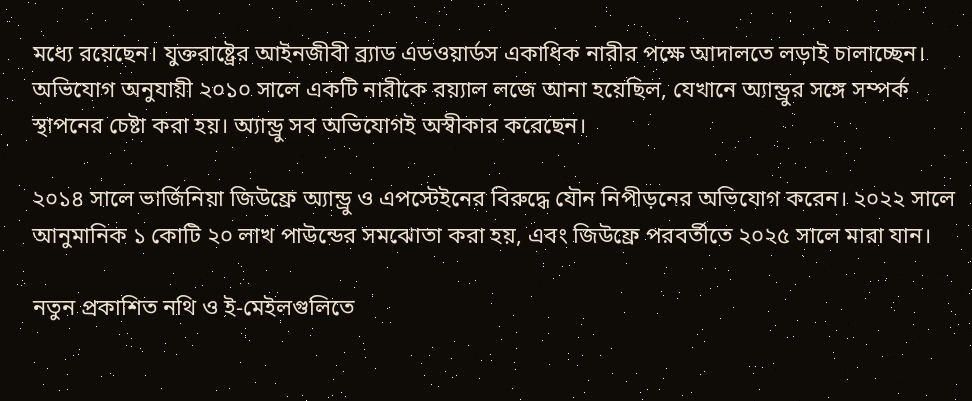মধ্যে রয়েছেন। যুক্তরাষ্ট্রের আইনজীবী ব্র্যাড এডওয়ার্ডস একাধিক নারীর পক্ষে আদালতে লড়াই চালাচ্ছেন। অভিযোগ অনুযায়ী ২০১০ সালে একটি নারীকে রয়্যাল লজে আনা হয়েছিল, যেখানে অ্যান্ড্রুর সঙ্গে সম্পর্ক স্থাপনের চেষ্টা করা হয়। অ্যান্ড্রু সব অভিযোগই অস্বীকার করেছেন।

২০১৪ সালে ভার্জিনিয়া জিউফ্রে অ্যান্ড্রু ও এপস্টেইনের বিরুদ্ধে যৌন নিপীড়নের অভিযোগ করেন। ২০২২ সালে আনুমানিক ১ কোটি ২০ লাখ পাউন্ডের সমঝোতা করা হয়, এবং জিউফ্রে পরবর্তীতে ২০২৫ সালে মারা যান।

নতুন প্রকাশিত নথি ও ই-মেইলগুলিতে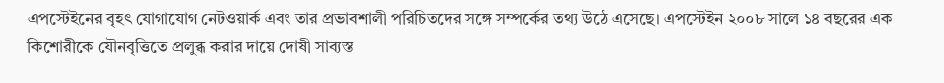এপস্টেইনের বৃহৎ যোগাযোগ নেটওয়ার্ক এবং তার প্রভাবশালী পরিচিতদের সঙ্গে সম্পর্কের তথ্য উঠে এসেছে। এপস্টেইন ২০০৮ সালে ১৪ বছরের এক কিশোরীকে যৌনবৃত্তিতে প্রলুব্ধ করার দায়ে দোষী সাব্যস্ত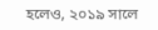হলেও, ২০১৯ সালে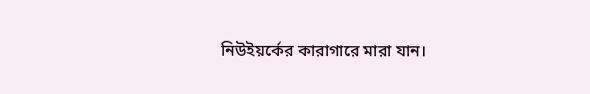নিউইয়র্কের কারাগারে মারা যান।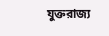যুক্তরাজ্য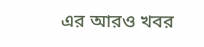এর আরও খবর